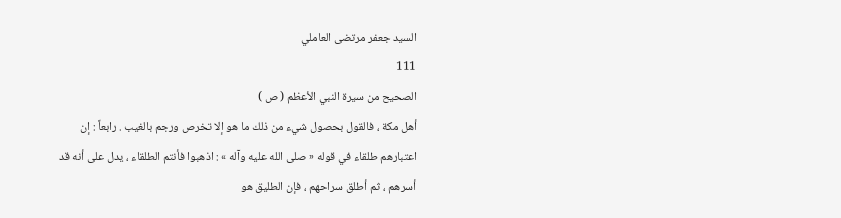السيد جعفر مرتضى العاملي
111
الصحيح من سيرة النبي الأعظم ( ص )
أهل مكة ، فالقول بحصول شيء من ذلك ما هو إلا تخرص ورجم بالغيب . رابعاً : إن اعتبارهم طلقاء في قوله « صلى الله عليه وآله » : اذهبوا فأنتم الطلقاء ، يدل على أنه قد أسرهم ، ثم أطلق سراحهم ، فإن الطليق هو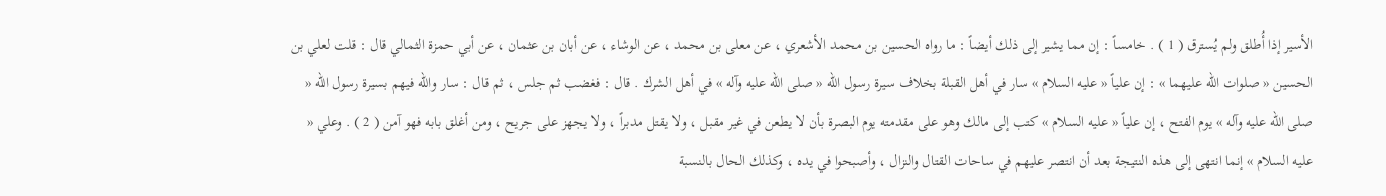الأسير إذا أُطلق ولم يُسترق ( 1 ) . خامساً : إن مما يشير إلى ذلك أيضاً : ما رواه الحسين بن محمد الأشعري ، عن معلى بن محمد ، عن الوشاء ، عن أبان بن عثمان ، عن أبي حمزة الثمالي قال : قلت لعلي بن الحسين « صلوات الله عليهما » : إن علياً « عليه السلام » سار في أهل القبلة بخلاف سيرة رسول الله « صلى الله عليه وآله » في أهل الشرك . قال : فغضب ثم جلس ، ثم قال : سار والله فيهم بسيرة رسول الله « صلى الله عليه وآله » يوم الفتح ، إن علياً « عليه السلام » كتب إلى مالك وهو على مقدمته يوم البصرة بأن لا يطعن في غير مقبل ، ولا يقتل مدبراً ، ولا يجهز على جريح ، ومن أغلق بابه فهو آمن ( 2 ) . وعلي « عليه السلام » إنما انتهى إلى هذه النتيجة بعد أن انتصر عليهم في ساحات القتال والنزال ، وأصبحوا في يده ، وكذلك الحال بالنسبة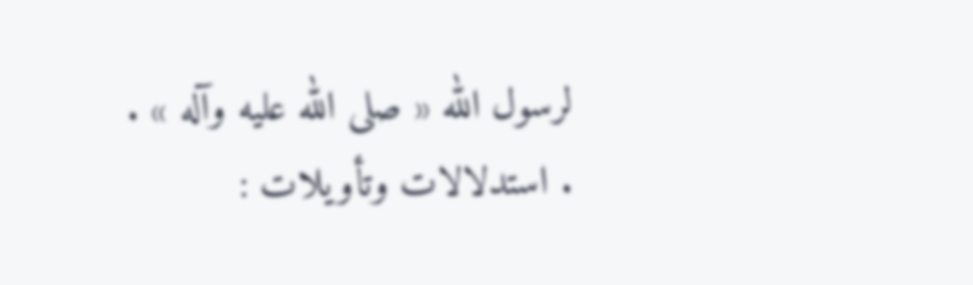لرسول الله « صلى الله عليه وآله » . . استدلالات وتأويلات :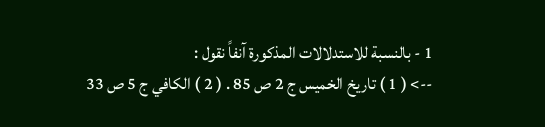1 - بالنسبة للاستدلالات المذكورة آنفاً نقول :
--> ( 1 ) تاريخ الخميس ج 2 ص 85 . ( 2 ) الكافي ج 5 ص 33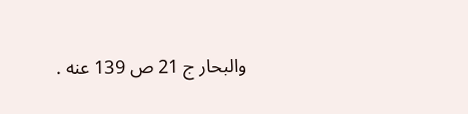والبحار ج 21 ص 139 عنه .